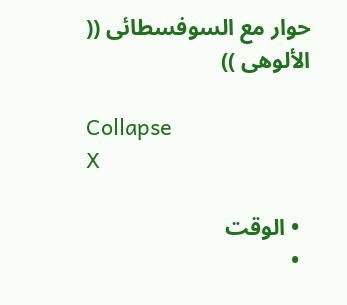حوار مع السوفسطائى (( الألوهى ))

Collapse
X

  • الوقت
  •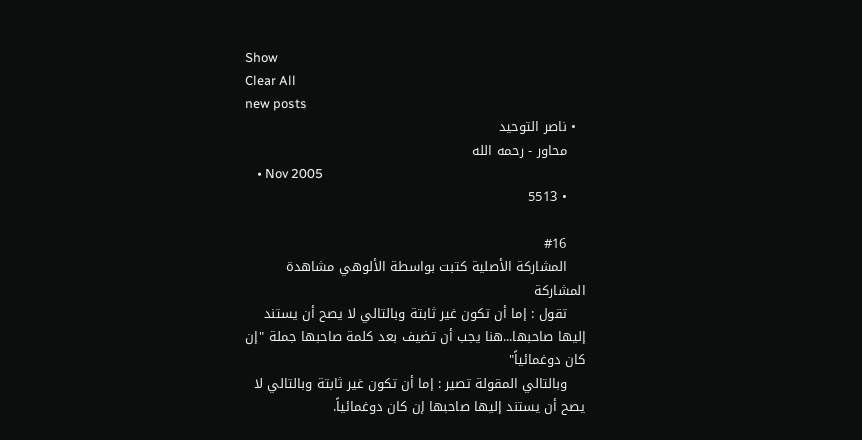Show
Clear All
new posts
  • ناصر التوحيد
    محاور - رحمه الله
    • Nov 2005
    • 5513

    #16
    المشاركة الأصلية كتبت بواسطة الألوهي مشاهدة المشاركة
    تقول : إما أن تكون غير ثابتة وبالتالي لا يصح أن يستند إليها صاحبها...هنا يجب أن تضيف بعد كلمة صاحبها جملة "إن كان دوغمائياً"
    وبالتالي المقولة تصير : إما أن تكون غير ثابتة وبالتالي لا يصح أن يستند إليها صاحبها إن كان دوغمائياً.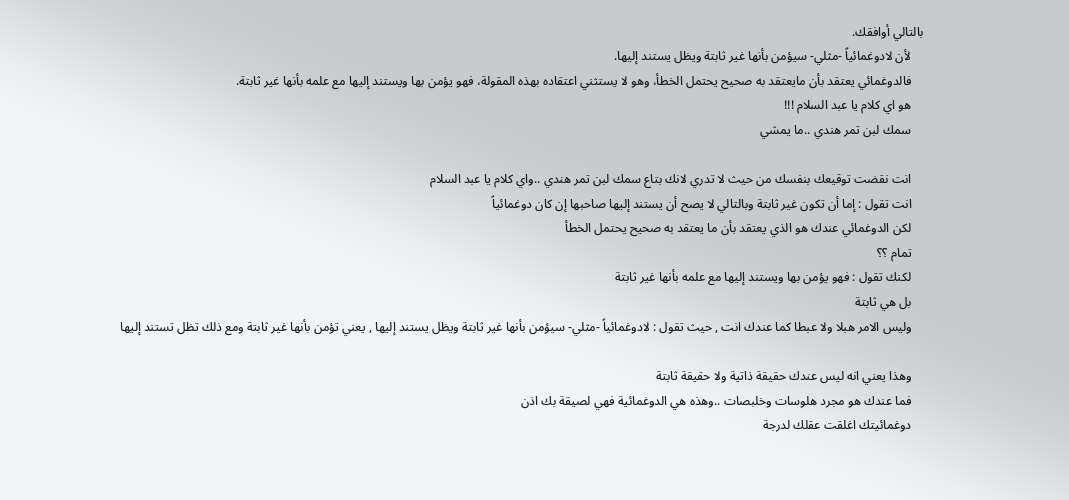بالتالي أوافقك.
    لأن لادوغمائياً -مثلي- سيؤمن بأنها غير ثابتة ويظل يستند إليها.
    فالدوغمائي يعتقد بأن مايعتقد به صحيح يحتمل الخطأ، وهو لا يستثني اعتقاده بهذه المقولة، فهو يؤمن بها ويستند إليها مع علمه بأنها غير ثابتة.
    هو اي كلام يا عبد السلام !!!
    سمك لبن تمر هندي ..ما يمشي

    انت نقضت توقيعك بنفسك من حيث لا تدري لانك بتاع سمك لبن تمر هندي ..واي كلام يا عبد السلام
    انت تقول : إما أن تكون غير ثابتة وبالتالي لا يصح أن يستند إليها صاحبها إن كان دوغمائياً
    لكن الدوغمائي عندك هو الذي يعتقد بأن ما يعتقد به صحيح يحتمل الخطأ
    تمام ؟؟
    لكنك تقول : فهو يؤمن بها ويستند إليها مع علمه بأنها غير ثابتة
    بل هي ثابتة
    وليس الامر هبلا ولا عبطا كما عندك انت , حيث تقول : لادوغمائياً -مثلي- سيؤمن بأنها غير ثابتة ويظل يستند إليها , يعني تؤمن بأنها غير ثابتة ومع ذلك تظل تستند إليها

    وهذا يعني انه ليس عندك حقيقة ذاتية ولا حقيقة ثابتة
    فما عندك هو مجرد هلوسات وخلبصات ..وهذه هي الدوغمائية فهي لصيقة بك اذن
    دوغمائيتك اغلقت عقلك لدرجة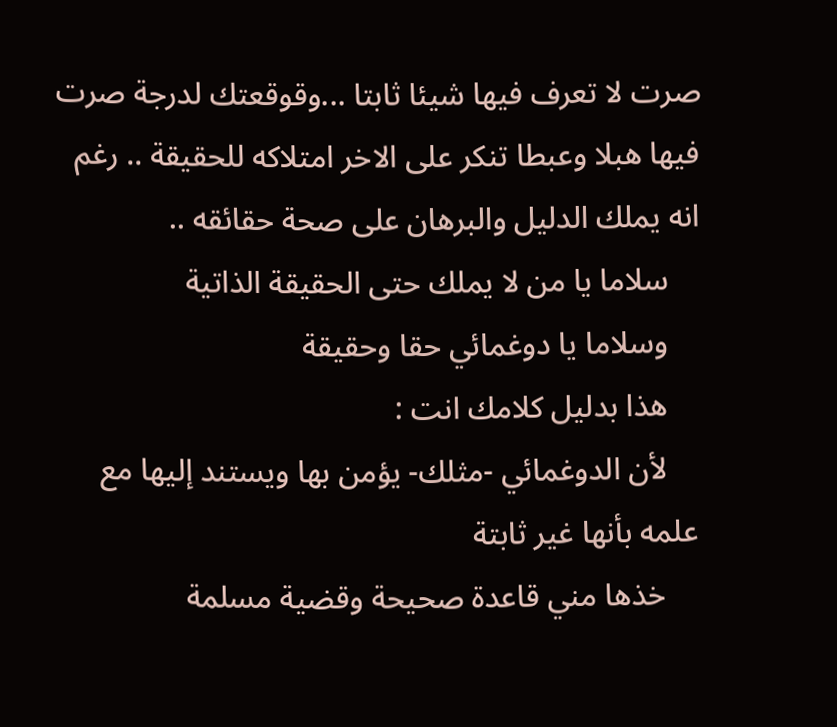صرت لا تعرف فيها شيئا ثابتا ...وقوقعتك لدرجة صرت فيها هبلا وعبطا تنكر على الاخر امتلاكه للحقيقة .. رغم انه يملك الدليل والبرهان على صحة حقائقه ..
    سلاما يا من لا يملك حتى الحقيقة الذاتية
    وسلاما يا دوغمائي حقا وحقيقة
    هذا بدليل كلامك انت :
    لأن الدوغمائي -مثلك- يؤمن بها ويستند إليها مع علمه بأنها غير ثابتة
    خذها مني قاعدة صحيحة وقضية مسلمة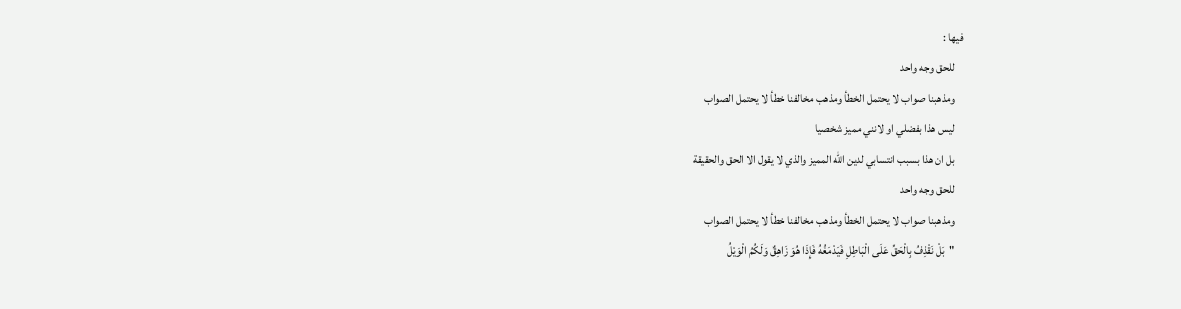فيها :
    للحق وجه واحد
    ومذهبنا صواب لا يحتمل الخطأ ومذهب مخالفنا خطأ لا يحتمل الصواب
    ليس هذا بفضلي او لانني مميز شخصيا
    بل ان هذا بسبب انتسابي لدين الله المميز والذي لا يقول الا الحق والحقيقة
    للحق وجه واحد
    ومذهبنا صواب لا يحتمل الخطأ ومذهب مخالفنا خطأ لا يحتمل الصواب
    "بَلْ نَقْذِفُ بِالْحَقِّ عَلَى الْبَاطِلِ فَيَدْمَغُهُ فَإِذَا هُوَ زَاهِقٌ وَلَكُمُ الْوَيْلُ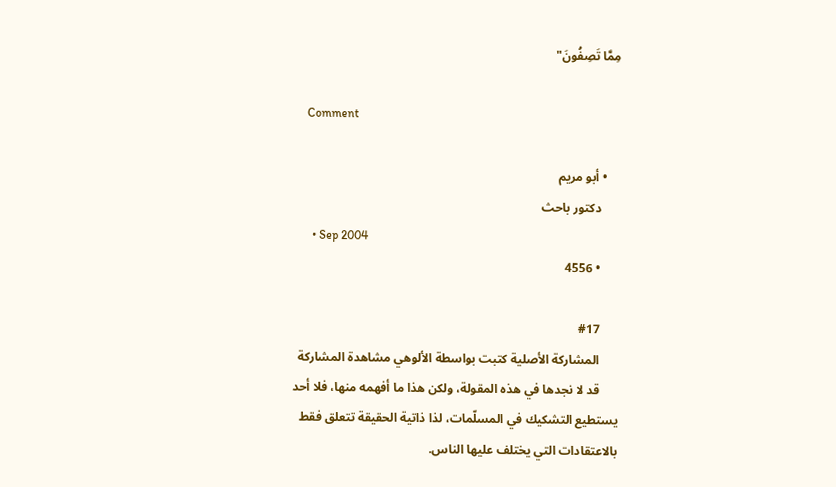مِمَّا تَصِفُونَ"

    Comment

    • أبو مريم
      دكتور باحث
      • Sep 2004
      • 4556

      #17
      المشاركة الأصلية كتبت بواسطة الألوهي مشاهدة المشاركة
      قد لا نجدها في هذه المقولة، ولكن هذا ما أفهمه منها، فلا أحد يستطيع التشكيك في المسلّمات، لذا ذاتية الحقيقة تتعلق فقط بالاعتقادات التي يختلف عليها الناس.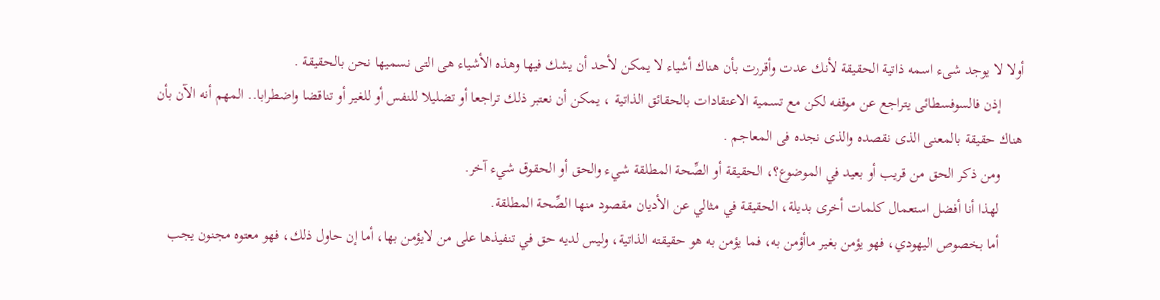أولا لا يوجد شىء اسمه ذاتية الحقيقة لأنك عدت وأقررت بأن هناك أشياء لا يمكن لأحد أن يشك فيها وهذه الأشياء هى التى نسميها نحن بالحقيقة .
      إذن فالسوفسطائى يتراجع عن موقفه لكن مع تسمية الاعتقادات بالحقائق الذاتية ، يمكن أن نعتبر ذلك تراجعا أو تضليلا للنفس أو للغير أو تناقضا واضطرابا.. المهم أنه الآن بأن هناك حقيقة بالمعنى الذى نقصده والذى نجده فى المعاجم .
      ومن ذكر الحق من قريب أو بعيد في الموضوع؟، الحقيقة أو الصِّحة المطلقة شيء والحق أو الحقوق شيء آخر.
      لهذا أنا أفضل استعمال كلمات أخرى بديلة، الحقيقة في مثالي عن الأديان مقصود منها الصِّحة المطلقة.
      أما بخصوص اليهودي، فهو يؤمن بغير ماأؤمن به، فما يؤمن به هو حقيقته الذاتية، وليس لديه حق في تنفيذها على من لايؤمن بها، أما إن حاول ذلك، فهو معتوه مجنون يجب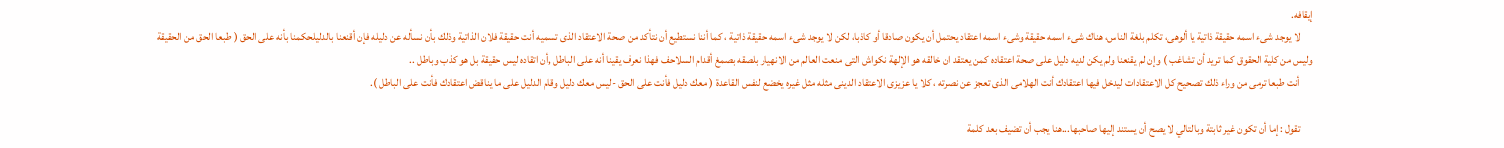إيقافه.
      لا يوجد شىء اسمه حقيقة ذاتية يا ألوهى، تكلم بلغة الناس، هناك شىء اسمه حقيقة وشىء اسمه اعتقاد يحتمل أن يكون صادقا أو كاذبا، لكن لا يوجد شىء اسمه حقيقة ذاتية ، كما أننا نستطيع أن نتأكد من صحة الاعتقاد الذى تسميه أنت حقيقة فلان الذاتية وذلك بأن نسأله عن دليله فإن أقنعنا بالدليلحكمنا بأنه على الحق ( طبعا الحق من الحقيقة وليس من كلية الحقوق كما تريد أن تشاغب ) وإن لم يقنعنا ولم يكن لديه دليل على صحة اعتقاده كمن يعتقد ان خالقه هو الإلهة نكواش التى منعت العالم من الانهيار بلصقه بصمغ أقدام السلاحف فهذا نعرف يقينا أنه على الباطل ,أن اتقاده ليس حقيقة بل هو كذب وباطل ..
      أنت طبعا ترمى من وراء ذلك تصحيح كل الاعتقادات ليدخل فيها اعتقادك أنت الهلامى الذى تعجز عن نصرته ، كلا يا عزيزى الاعتقاد الدينى مثله مثل غيره يخضع لنفس القاعدة ( معك دليل فأنت على الحق -ليس معك دليل وقام الدليل على ما يناقض اعتقادك فأنت على الباطل ).

      تقول : إما أن تكون غير ثابتة وبالتالي لا يصح أن يستند إليها صاحبها...هنا يجب أن تضيف بعد كلمة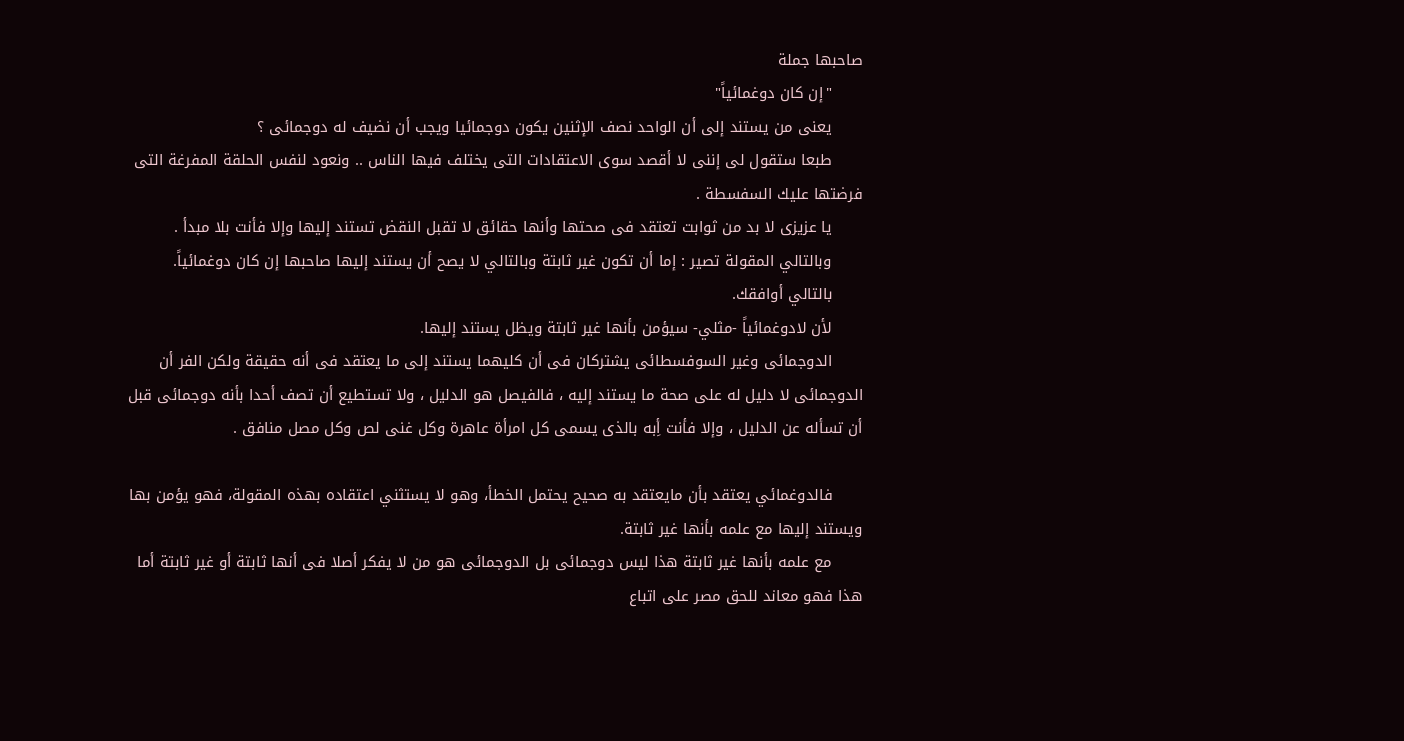صاحبها جملة
      "إن كان دوغمائياً"
      يعنى من يستند إلى أن الواحد نصف الإثنين يكون دوجمائيا ويجب أن نضيف له دوجمائى ؟
      طبعا ستقول لى إننى لا أقصد سوى الاعتقادات التى يختلف فيها الناس .. ونعود لنفس الحلقة المفرغة التى فرضتها عليك السفسطة .
      يا عزيزى لا بد من ثوابت تعتقد فى صحتها وأنها حقائق لا تقبل النقض تستند إليها وإلا فأنت بلا مبدأ .
      وبالتالي المقولة تصير : إما أن تكون غير ثابتة وبالتالي لا يصح أن يستند إليها صاحبها إن كان دوغمائياً.
      بالتالي أوافقك.
      لأن لادوغمائياً -مثلي- سيؤمن بأنها غير ثابتة ويظل يستند إليها.
      الدوجمائى وغير السوفسطائى يشتركان فى أن كليهما يستند إلى ما يعتقد فى أنه حقيقة ولكن الفر أن الدوجمائى لا دليل له على صحة ما يستند إليه ، فالفيصل هو الدليل ، ولا تستطيع أن تصف أحدا بأنه دوجمائى قبل أن تسأله عن الدليل ، وإلا فأنت أِبه بالذى يسمى كل امرأة عاهرة وكل غنى لص وكل مصل منافق .

      فالدوغمائي يعتقد بأن مايعتقد به صحيح يحتمل الخطأ، وهو لا يستثني اعتقاده بهذه المقولة، فهو يؤمن بها ويستند إليها مع علمه بأنها غير ثابتة.
      مع علمه بأنها غير ثابتة هذا ليس دوجمائى بل الدوجمائى هو من لا يفكر أصلا فى أنها ثابتة أو غير ثابتة أما هذا فهو معاند للحق مصر على اتباع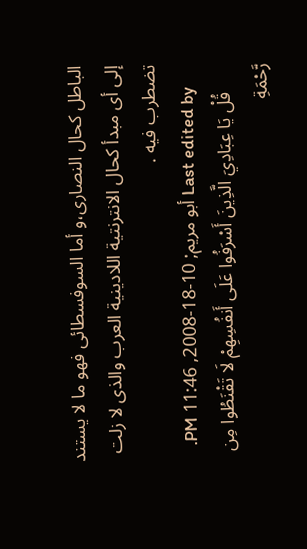الباطل كحال النصارى،و أما السوفسطائى فهو ما لا يستند إلى أى مبدأ كحال الانترنتية اللادينية العرب والذى لا زلت تضطرب فيه .
      Last edited by أبو مريم; 10-18-2008, 11:46 PM.
      قُلْ يَا عِبَادِيَ الَّذِينَ أَسْرَفُوا عَلَى أَنفُسِهِمْ لَا تَقْنَطُوا مِن رَّحْمَةِ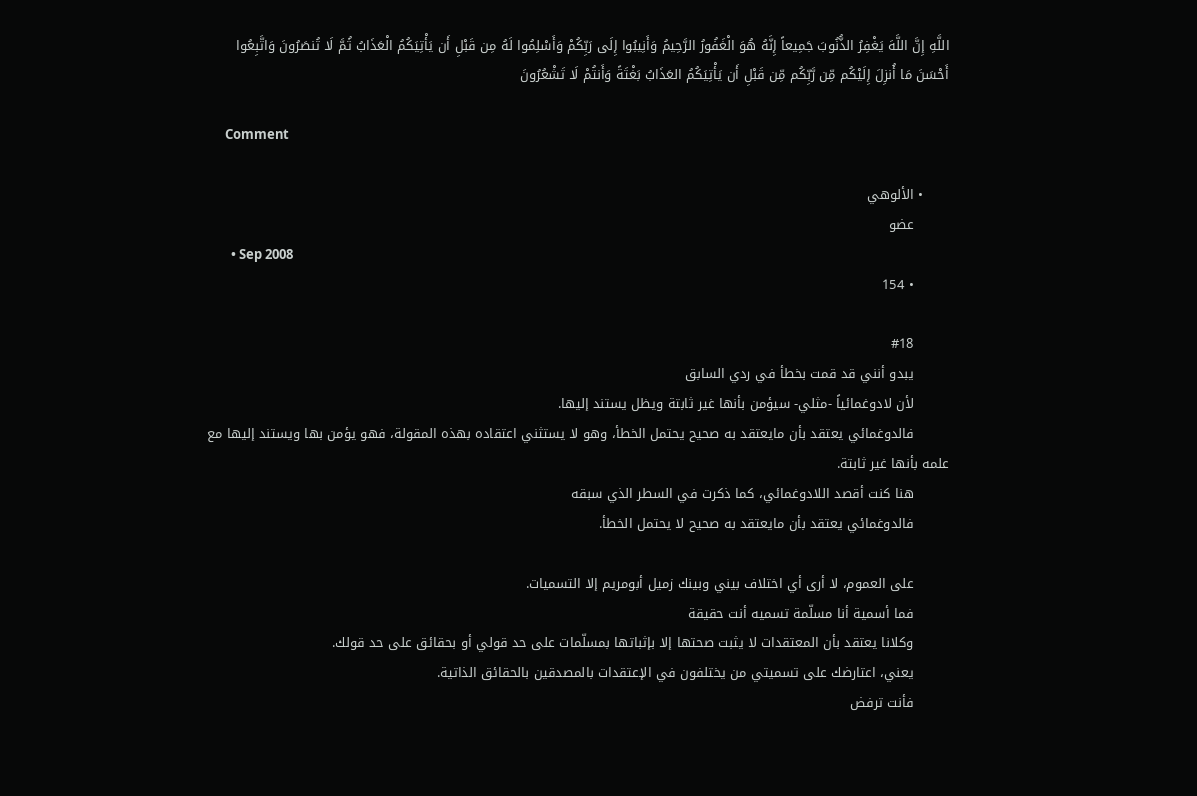اللَّهِ إِنَّ اللَّهَ يَغْفِرُ الذُّنُوبَ جَمِيعاً إِنَّهُ هُوَ الْغَفُورُ الرَّحِيمُ وَأَنِيبُوا إِلَى رَبِّكُمْ وَأَسْلِمُوا لَهُ مِن قَبْلِ أَن يَأْتِيَكُمُ الْعَذَابُ ثُمَّ لَا تُنصَرُونَ وَاتَّبِعُوا أَحْسَنَ مَا أُنزِلَ إِلَيْكُم مِّن رَّبِّكُم مِّن قَبْلِ أَن يَأْتِيَكُمُ العَذَابُ بَغْتَةً وَأَنتُمْ لَا تَشْعُرُونَ

      Comment

      • الألوهي
        عضو
        • Sep 2008
        • 154

        #18
        يبدو أنني قد قمت بخطأ في ردي السابق
        لأن لادوغمائياً -مثلي- سيؤمن بأنها غير ثابتة ويظل يستند إليها.
        فالدوغمائي يعتقد بأن مايعتقد به صحيح يحتمل الخطأ، وهو لا يستثني اعتقاده بهذه المقولة، فهو يؤمن بها ويستند إليها مع علمه بأنها غير ثابتة.
        هنا كنت أقصد اللادوغمائي، كما ذكرت في السطر الذي سبقه
        فالدوغمائي يعتقد بأن مايعتقد به صحيح لا يحتمل الخطأ.

        على العموم، لا أرى أي اختلاف بيني وبينك زميل أبومريم إلا التسميات.
        فما أسمية أنا مسلّمة تسميه أنت حقيقة
        وكلانا يعتقد بأن المعتقدات لا يثبت صحتها إلا بإثباتها بمسلّمات على حد قولي أو بحقائق على حد قولك.
        يعني، اعتارضك على تسميتي من يختلفون في الإعتقدات بالمصدقين بالحقائق الذاتية.
        فأنت ترفض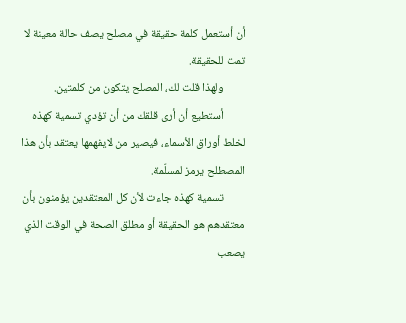أن أستعمل كلمة حقيقة في مصلح يصف حالة معينة لا تمت للحقيقة.
        ولهذا قلت لك، المصلح يتكون من كلمتين.
        أستطيع أن أرى قلقك من أن تؤدي تسمية كهذه لخلط أوراق الأسماء، فيصير من لايفهمها يعتقد بأن هذا المصطلح يرمز لمسلّمة.
        تسمية كهذه جاءت لأن كل المعتقدين يؤمنون بأن معتقدهم هو الحقيقة أو مطلق الصحة في الوقت الذي يصعب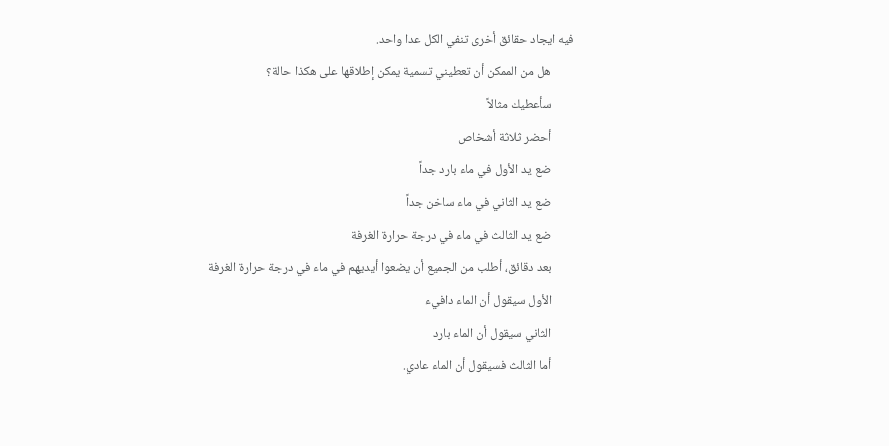فيه ايجاد حقائق أخرى تنفي الكل عدا واحد.
        هل من الممكن أن تعطيني تسمية يمكن إطلاقها على هكذا حالة؟
        سأعطيك مثالاً
        أحضر ثلاثة أشخاص
        ضع يد الأول في ماء بارد جداً
        ضع يد الثاني في ماء ساخن جداً
        ضع يد الثالث في ماء في درجة حرارة الغرفة
        بعد دقائق، أطلب من الجميع أن يضعوا أيديهم في ماء في درجة حرارة الغرفة
        الأول سيقول أن الماء دافيء
        الثاني سيقول أن الماء بارد
        أما الثالث فسيقول أن الماء عادي.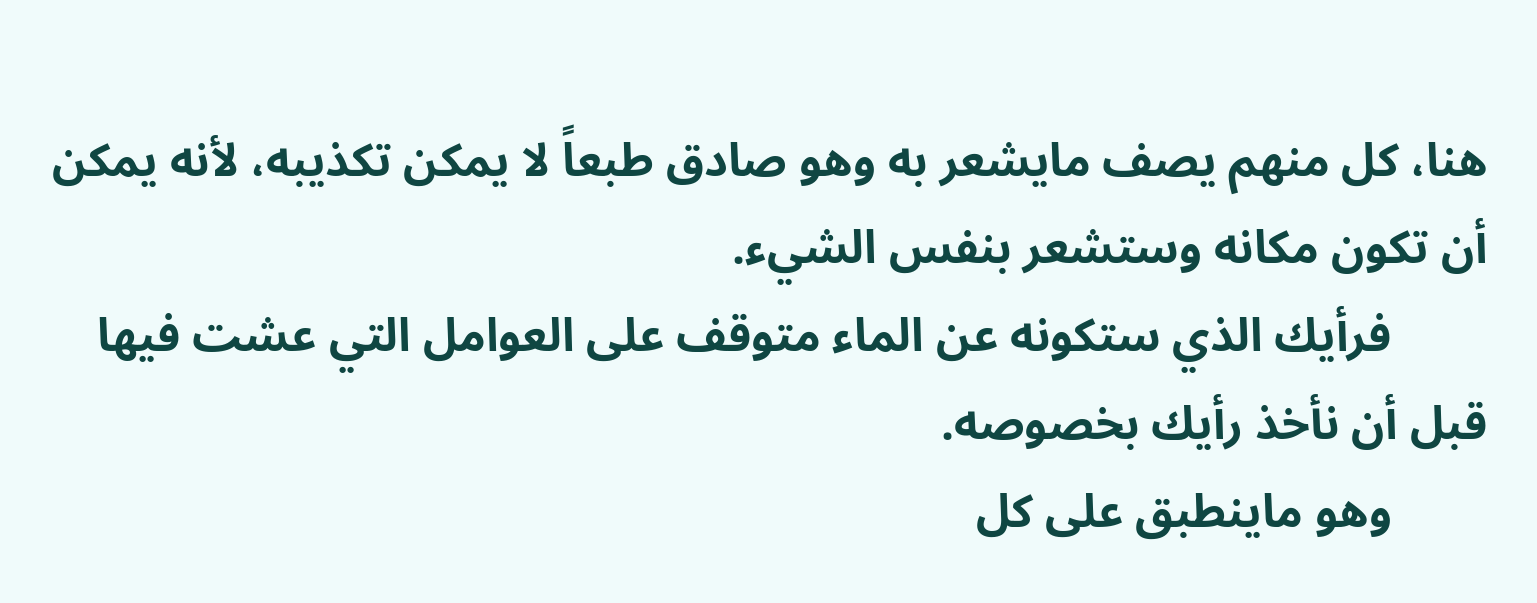هنا، كل منهم يصف مايشعر به وهو صادق طبعاً لا يمكن تكذيبه، لأنه يمكن أن تكون مكانه وستشعر بنفس الشيء.
        فرأيك الذي ستكونه عن الماء متوقف على العوامل التي عشت فيها قبل أن نأخذ رأيك بخصوصه.
        وهو ماينطبق على كل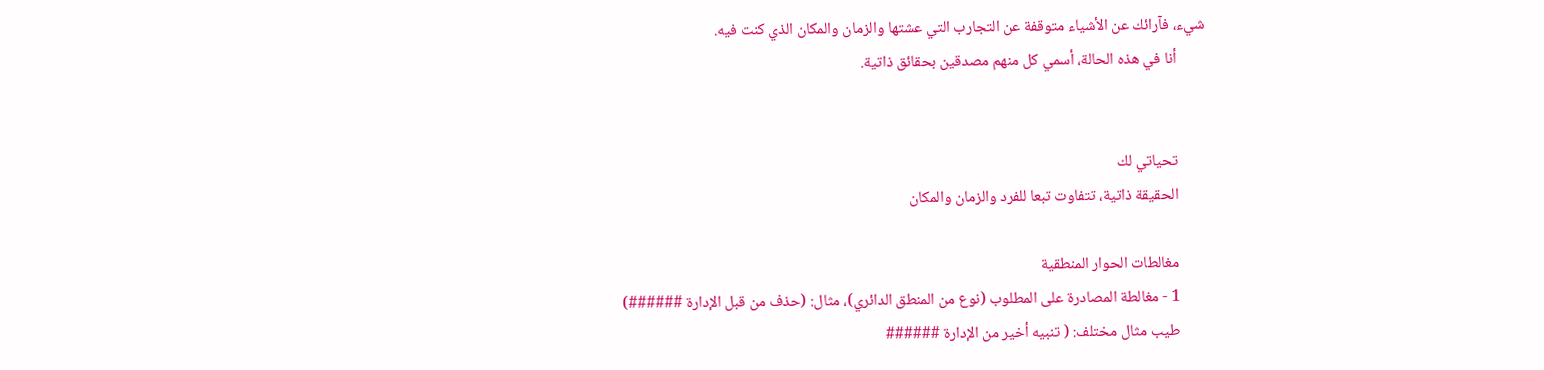شيء، فآرائك عن الأشياء متوقفة عن التجارب التي عشتها والزمان والمكان الذي كنت فيه.
        أنا في هذه الحالة، أسمي كل منهم مصدقين بحقائق ذاتية.


        تحياتي لك
        الحقيقة ذاتية، تتفاوت تبعا للفرد والزمان والمكان

        مغالطات الحوار المنطقية
        1 - مغالطة المصادرة على المطلوب (نوع من المنطق الدائري)، مثال: (حذف من قبل الإدارة ######)
        طيب مثال مختلف: ( تنبيه أخير من الإدارة ######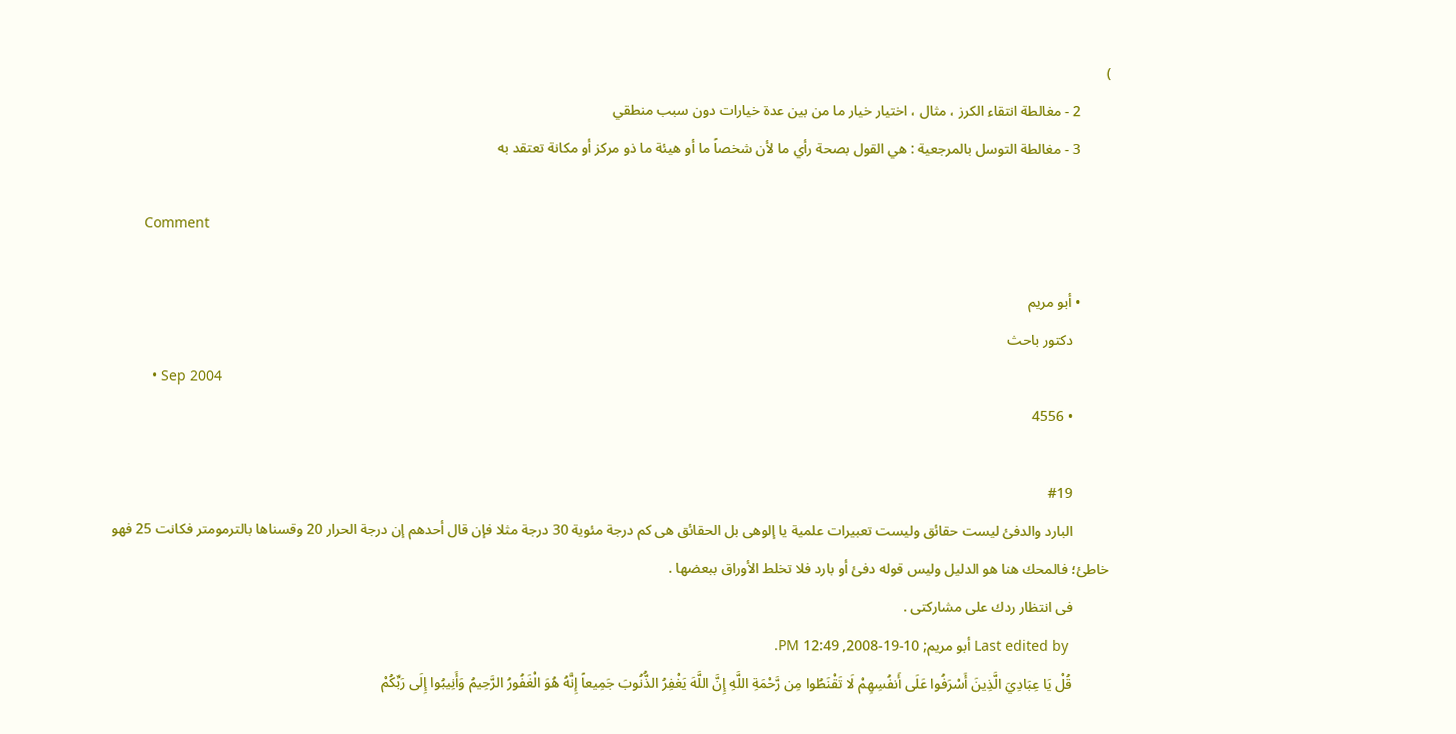)
        2 - مغالطة انتقاء الكرز ، مثال ، اختيار خيار ما من بين عدة خيارات دون سبب منطقي
        3 - مغالطة التوسل بالمرجعية : هي القول بصحة رأي ما لأن شخصاً ما أو هيئة ما ذو مركز أو مكانة تعتقد به

        Comment

        • أبو مريم
          دكتور باحث
          • Sep 2004
          • 4556

          #19
          البارد والدفئ ليست حقائق وليست تعبيرات علمية يا إلوهى بل الحقائق هى كم درجة مئوية 30 درجة مثلا فإن قال أحدهم إن درجة الحرار 20 وقسناها بالترمومتر فكانت 25 فهو خاطئ؛ فالمحك هنا هو الدليل وليس قوله دفئ أو بارد فلا تخلط الأوراق ببعضها .
          فى انتظار ردك على مشاركتى .
          Last edited by أبو مريم; 10-19-2008, 12:49 PM.
          قُلْ يَا عِبَادِيَ الَّذِينَ أَسْرَفُوا عَلَى أَنفُسِهِمْ لَا تَقْنَطُوا مِن رَّحْمَةِ اللَّهِ إِنَّ اللَّهَ يَغْفِرُ الذُّنُوبَ جَمِيعاً إِنَّهُ هُوَ الْغَفُورُ الرَّحِيمُ وَأَنِيبُوا إِلَى رَبِّكُمْ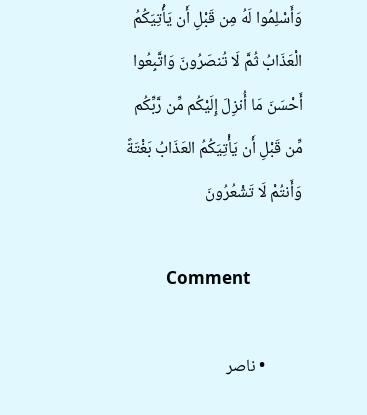وَأَسْلِمُوا لَهُ مِن قَبْلِ أَن يَأْتِيَكُمُ الْعَذَابُ ثُمَّ لَا تُنصَرُونَ وَاتَّبِعُوا أَحْسَنَ مَا أُنزِلَ إِلَيْكُم مِّن رَّبِّكُم مِّن قَبْلِ أَن يَأْتِيَكُمُ العَذَابُ بَغْتَةً وَأَنتُمْ لَا تَشْعُرُونَ

          Comment

          • ناصر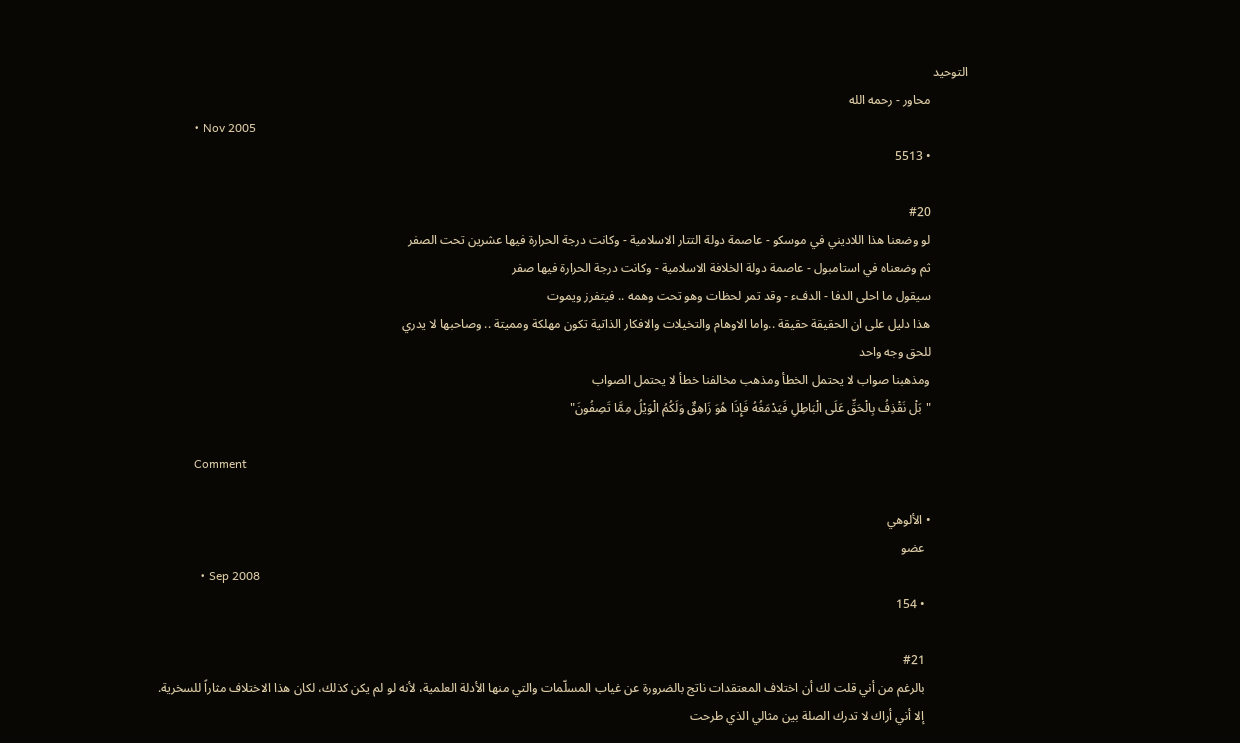التوحيد
            محاور - رحمه الله
            • Nov 2005
            • 5513

            #20
            لو وضعنا هذا اللاديني في موسكو - عاصمة دولة التتار الاسلامية - وكانت درجة الحرارة فيها عشرين تحت الصفر
            ثم وضعناه في استامبول - عاصمة دولة الخلافة الاسلامية - وكانت درجة الحرارة فيها صفر
            سيقول ما احلى الدفا - الدفء - وقد تمر لحظات وهو تحت وهمه .. فيتفرز ويموت
            هذا دليل على ان الحقيقة حقيقة ..واما الاوهام والتخيلات والافكار الذاتية تكون مهلكة ومميتة .. وصاحبها لا يدري
            للحق وجه واحد
            ومذهبنا صواب لا يحتمل الخطأ ومذهب مخالفنا خطأ لا يحتمل الصواب
            "بَلْ نَقْذِفُ بِالْحَقِّ عَلَى الْبَاطِلِ فَيَدْمَغُهُ فَإِذَا هُوَ زَاهِقٌ وَلَكُمُ الْوَيْلُ مِمَّا تَصِفُونَ"

            Comment

            • الألوهي
              عضو
              • Sep 2008
              • 154

              #21
              بالرغم من أني قلت لك أن اختلاف المعتقدات ناتج بالضرورة عن غياب المسلّمات والتي منها الأدلة العلمية، لأنه لو لم يكن كذلك، لكان هذا الاختلاف مثاراً للسخرية.
              إلا أني أراك لا تدرك الصلة بين مثالي الذي طرحت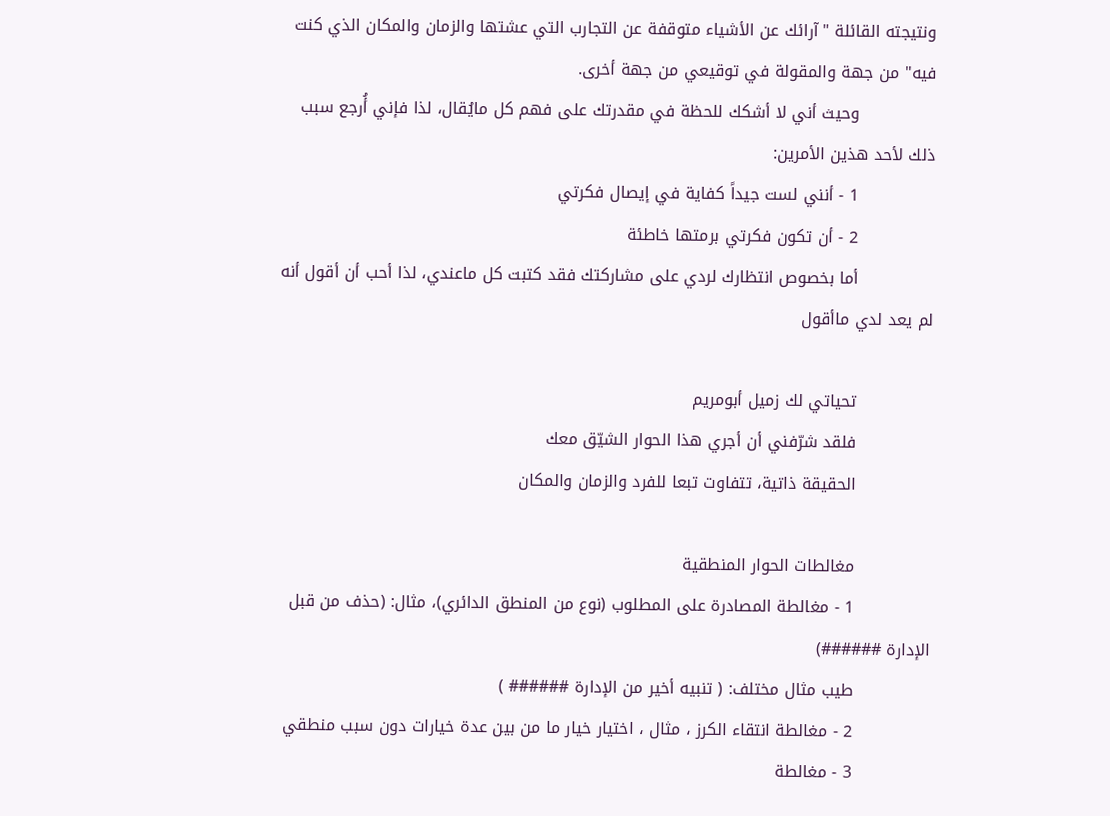ونتيجته القائلة "آرائك عن الأشياء متوقفة عن التجارب التي عشتها والزمان والمكان الذي كنت فيه" من جهة والمقولة في توقيعي من جهة أخرى.
              وحيث أني لا أشكك للحظة في مقدرتك على فهم كل مايُقال، لذا فإني أُرجع سبب ذلك لأحد هذين الأمرين:
              1 - أنني لست جيداً كفاية في إيصال فكرتي
              2 - أن تكون فكرتي برمتها خاطئة
              أما بخصوص انتظارك لردي على مشاركتك فقد كتبت كل ماعندي، لذا أحب أن أقول أنه لم يعد لدي ماأقول

              تحياتي لك زميل أبومريم
              فلقد شرّفني أن أجري هذا الحوار الشيّق معك
              الحقيقة ذاتية، تتفاوت تبعا للفرد والزمان والمكان

              مغالطات الحوار المنطقية
              1 - مغالطة المصادرة على المطلوب (نوع من المنطق الدائري)، مثال: (حذف من قبل الإدارة ######)
              طيب مثال مختلف: ( تنبيه أخير من الإدارة ###### )
              2 - مغالطة انتقاء الكرز ، مثال ، اختيار خيار ما من بين عدة خيارات دون سبب منطقي
              3 - مغالطة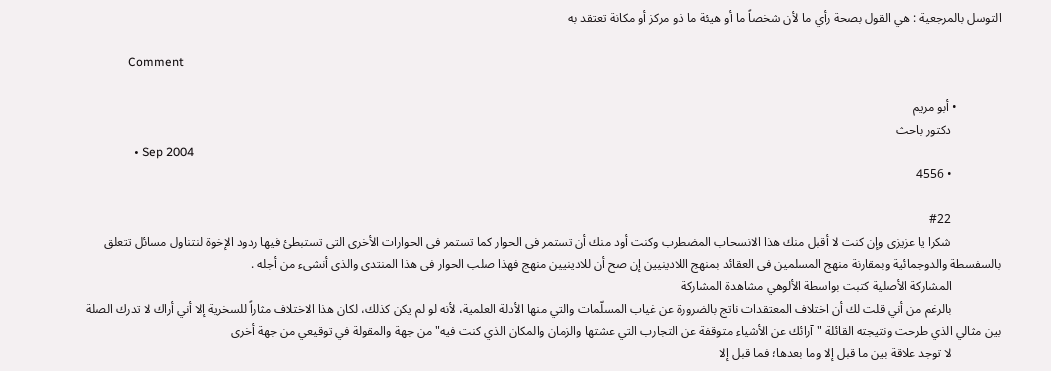التوسل بالمرجعية : هي القول بصحة رأي ما لأن شخصاً ما أو هيئة ما ذو مركز أو مكانة تعتقد به

              Comment

              • أبو مريم
                دكتور باحث
                • Sep 2004
                • 4556

                #22
                شكرا يا عزيزى وإن كنت لا أقبل منك هذا الانسحاب المضطرب وكنت أود منك أن تستمر فى الحوار كما تستمر فى الحوارات الأخرى التى تستبطئ فيها ردود الإخوة لنتناول مسائل تتعلق بالسفسطة والدوجمائية وبمقارنة منهج المسلمين فى العقائد بمنهج اللادينيين إن صح أن للادينيين منهج فهذا صلب الحوار فى هذا المنتدى والذى أنشىء من أجله .
                المشاركة الأصلية كتبت بواسطة الألوهي مشاهدة المشاركة
                بالرغم من أني قلت لك أن اختلاف المعتقدات ناتج بالضرورة عن غياب المسلّمات والتي منها الأدلة العلمية، لأنه لو لم يكن كذلك، لكان هذا الاختلاف مثاراً للسخرية إلا أني أراك لا تدرك الصلة بين مثالي الذي طرحت ونتيجته القائلة "آرائك عن الأشياء متوقفة عن التجارب التي عشتها والزمان والمكان الذي كنت فيه" من جهة والمقولة في توقيعي من جهة أخرى
                لا توجد علاقة بين ما قبل إلا وما بعدها؛ فما قبل إلا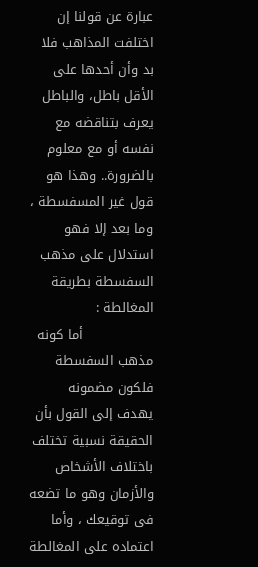عبارة عن قولنا إن اختلفت المذاهب فلا بد وأن أحدها على الأقل باطل، والباطل يعرف بتناقضه مع نفسه أو مع معلوم بالضرورة.. وهذا هو قول غير المسفسطة ، وما بعد إلا فهو استدلال على مذهب السفسطة بطريقة المغالطة :
                أما كونه مذهب السفسطة فلكون مضمونه يهدف إلى القول بأن الحقيقة نسبية تختلف باختلاف الأشخاص والأزمان وهو ما تضعه فى توقيعك ، وأما اعتماده على المغالطة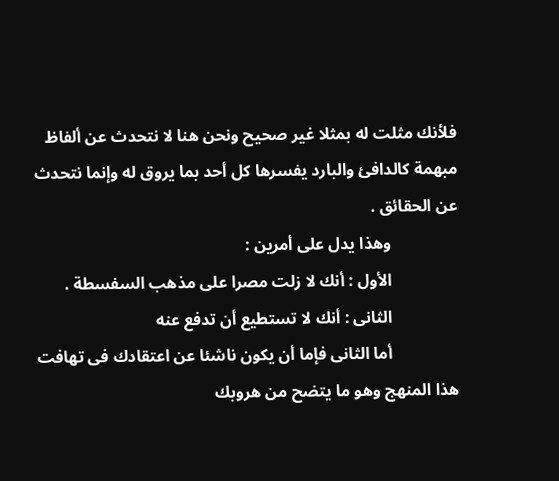فلأنك مثلت له بمثلا غير صحيح ونحن هنا لا نتحدث عن ألفاظ مبهمة كالدافئ والبارد يفسرها كل أحد بما يروق له وإنما نتحدث عن الحقائق .
                وهذا يدل على أمرين :
                الأول : أنك لا زلت مصرا على مذهب السفسطة .
                الثانى : أنك لا تستطيع أن تدفع عنه
                أما الثانى فإما أن يكون ناشئا عن اعتقادك فى تهافت هذا المنهج وهو ما يتضح من هروبك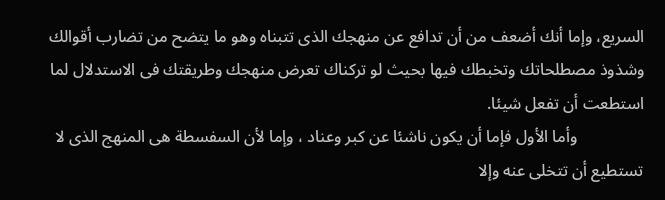السريع، وإما أنك أضعف من أن تدافع عن منهجك الذى تتبناه وهو ما يتضح من تضارب أقوالك وشذوذ مصطلحاتك وتخبطك فيها بحيث لو تركناك تعرض منهجك وطريقتك فى الاستدلال لما استطعت أن تفعل شيئا.
                وأما الأول فإما أن يكون ناشئا عن كبر وعناد ، وإما لأن السفسطة هى المنهج الذى لا تستطيع أن تتخلى عنه وإلا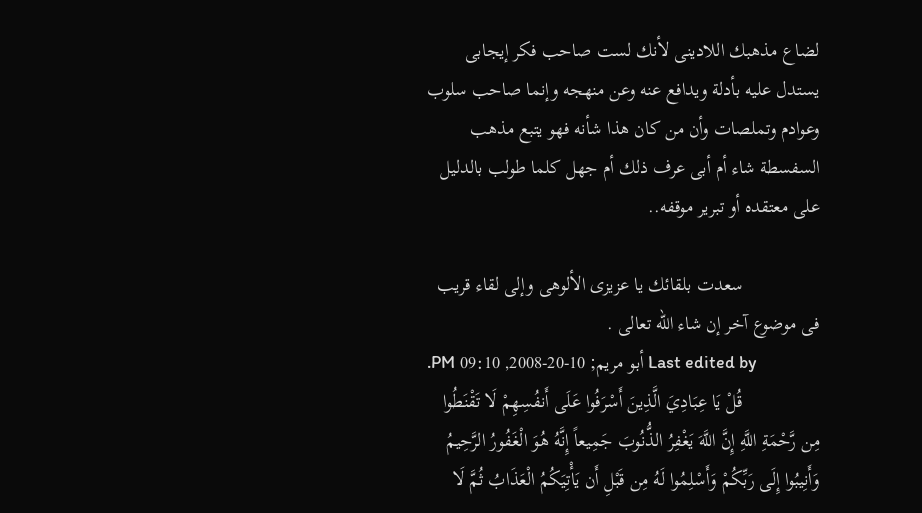لضاع مذهبك اللادينى لأنك لست صاحب فكر إيجابى يستدل عليه بأدلة ويدافع عنه وعن منهجه وإنما صاحب سلوب وعوادم وتملصات وأن من كان هذا شأنه فهو يتبع مذهب السفسطة شاء أم أبى عرف ذلك أم جهل كلما طولب بالدليل على معتقده أو تبرير موقفه..

                سعدت بلقائك يا عزيزى الألوهى وإلى لقاء قريب فى موضوع آخر إن شاء الله تعالى .
                Last edited by أبو مريم; 10-20-2008, 09:10 PM.
                قُلْ يَا عِبَادِيَ الَّذِينَ أَسْرَفُوا عَلَى أَنفُسِهِمْ لَا تَقْنَطُوا مِن رَّحْمَةِ اللَّهِ إِنَّ اللَّهَ يَغْفِرُ الذُّنُوبَ جَمِيعاً إِنَّهُ هُوَ الْغَفُورُ الرَّحِيمُ وَأَنِيبُوا إِلَى رَبِّكُمْ وَأَسْلِمُوا لَهُ مِن قَبْلِ أَن يَأْتِيَكُمُ الْعَذَابُ ثُمَّ لَا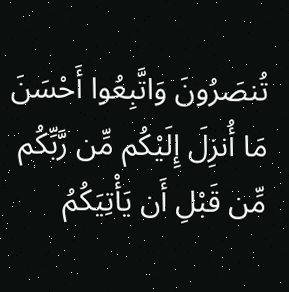تُنصَرُونَ وَاتَّبِعُوا أَحْسَنَ مَا أُنزِلَ إِلَيْكُم مِّن رَّبِّكُم مِّن قَبْلِ أَن يَأْتِيَكُمُ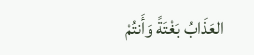العَذَابُ بَغْتَةً وَأَنتُمْ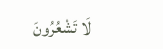لَا تَشْعُرُونَ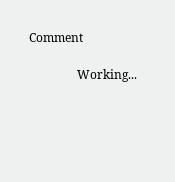Comment

                Working...